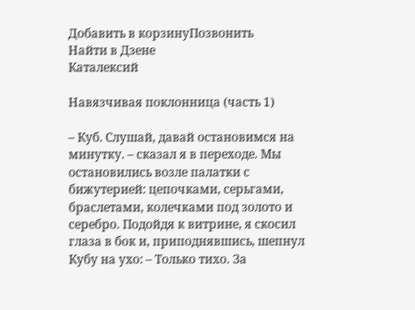Добавить в корзинуПозвонить
Найти в Дзене
Каталексий

Навязчивая поклонница (часть 1)

– Куб. Слушай, давай остановимся на минутку. – сказал я в переходе. Мы остановились возле палатки с бижутерией: цепочками, серьгами, браслетами, колечками под золото и серебро. Подойдя к витрине, я скосил глаза в бок и, приподнявшись, шепнул Кубу на ухо: – Только тихо. За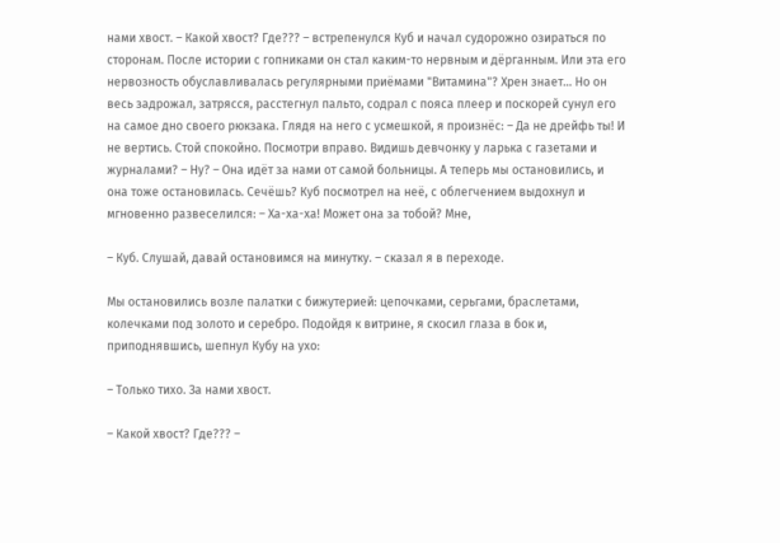нами хвост. – Какой хвост? Где??? – встрепенулся Куб и начал судорожно озираться по сторонам. После истории с гопниками он стал каким-то нервным и дёрганным. Или эта его нервозность обуславливалась регулярными приёмами "Витамина"? Хрен знает… Но он весь задрожал, затрясся, расстегнул пальто, содрал с пояса плеер и поскорей сунул его на самое дно своего рюкзака. Глядя на него с усмешкой, я произнёс: – Да не дрейфь ты! И не вертись. Стой спокойно. Посмотри вправо. Видишь девчонку у ларька с газетами и журналами? – Ну? – Она идёт за нами от самой больницы. А теперь мы остановились, и она тоже остановилась. Сечёшь? Куб посмотрел на неё, с облегчением выдохнул и мгновенно развеселился: – Ха-ха-ха! Может она за тобой? Мне,

– Куб. Слушай, давай остановимся на минутку. – сказал я в переходе.

Мы остановились возле палатки с бижутерией: цепочками, серьгами, браслетами, колечками под золото и серебро. Подойдя к витрине, я скосил глаза в бок и, приподнявшись, шепнул Кубу на ухо:

– Только тихо. За нами хвост.

– Какой хвост? Где??? –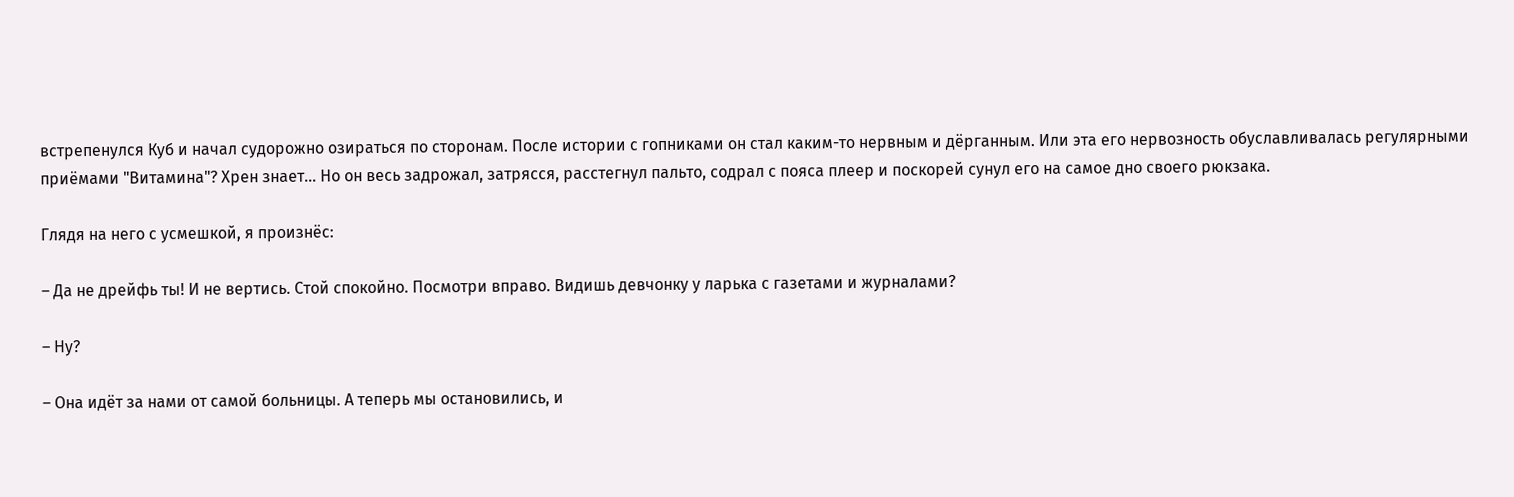встрепенулся Куб и начал судорожно озираться по сторонам. После истории с гопниками он стал каким-то нервным и дёрганным. Или эта его нервозность обуславливалась регулярными приёмами "Витамина"? Хрен знает… Но он весь задрожал, затрясся, расстегнул пальто, содрал с пояса плеер и поскорей сунул его на самое дно своего рюкзака.

Глядя на него с усмешкой, я произнёс:

– Да не дрейфь ты! И не вертись. Стой спокойно. Посмотри вправо. Видишь девчонку у ларька с газетами и журналами?

– Ну?

– Она идёт за нами от самой больницы. А теперь мы остановились, и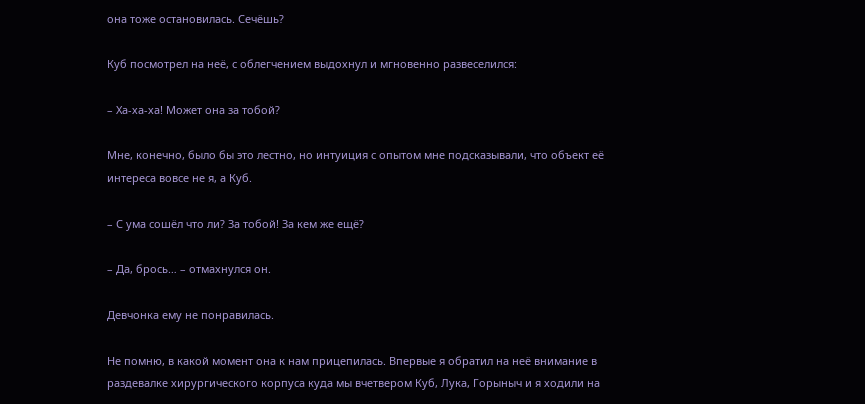она тоже остановилась. Сечёшь?

Куб посмотрел на неё, с облегчением выдохнул и мгновенно развеселился:

– Ха-ха-ха! Может она за тобой?

Мне, конечно, было бы это лестно, но интуиция с опытом мне подсказывали, что объект её интереса вовсе не я, а Куб.

– С ума сошёл что ли? За тобой! За кем же ещё?

– Да, брось… – отмахнулся он.

Девчонка ему не понравилась.

Не помню, в какой момент она к нам прицепилась. Впервые я обратил на неё внимание в раздевалке хирургического корпуса куда мы вчетвером Куб, Лука, Горыныч и я ходили на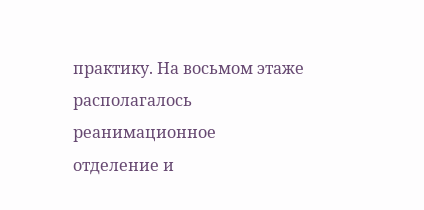практику. На восьмом этаже располагалось реанимационное отделение и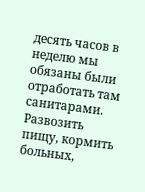десять часов в неделю мы обязаны были отработать там санитарами. Развозить пищу, кормить больных,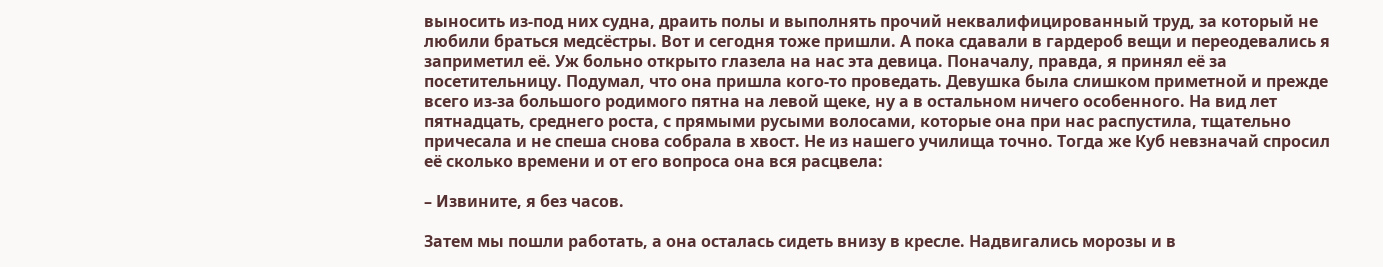выносить из-под них судна, драить полы и выполнять прочий неквалифицированный труд, за который не любили браться медсёстры. Вот и сегодня тоже пришли. А пока сдавали в гардероб вещи и переодевались я заприметил её. Уж больно открыто глазела на нас эта девица. Поначалу, правда, я принял её за посетительницу. Подумал, что она пришла кого-то проведать. Девушка была слишком приметной и прежде всего из-за большого родимого пятна на левой щеке, ну а в остальном ничего особенного. На вид лет пятнадцать, среднего роста, с прямыми русыми волосами, которые она при нас распустила, тщательно причесала и не спеша снова собрала в хвост. Не из нашего училища точно. Тогда же Куб невзначай спросил её сколько времени и от его вопроса она вся расцвела:

– Извините, я без часов.

Затем мы пошли работать, а она осталась сидеть внизу в кресле. Надвигались морозы и в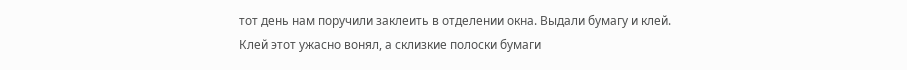тот день нам поручили заклеить в отделении окна. Выдали бумагу и клей. Клей этот ужасно вонял, а склизкие полоски бумаги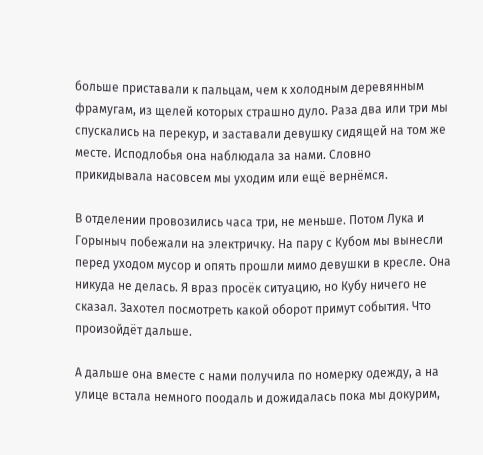больше приставали к пальцам, чем к холодным деревянным фрамугам, из щелей которых страшно дуло. Раза два или три мы спускались на перекур, и заставали девушку сидящей на том же месте. Исподлобья она наблюдала за нами. Словно прикидывала насовсем мы уходим или ещё вернёмся.

В отделении провозились часа три, не меньше. Потом Лука и Горыныч побежали на электричку. На пару с Кубом мы вынесли перед уходом мусор и опять прошли мимо девушки в кресле. Она никуда не делась. Я враз просёк ситуацию, но Кубу ничего не сказал. Захотел посмотреть какой оборот примут события. Что произойдёт дальше.

А дальше она вместе с нами получила по номерку одежду, а на улице встала немного поодаль и дожидалась пока мы докурим,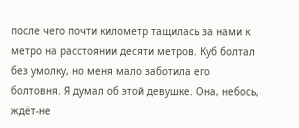после чего почти километр тащилась за нами к метро на расстоянии десяти метров. Куб болтал без умолку, но меня мало заботила его болтовня. Я думал об этой девушке. Она, небось, ждёт-не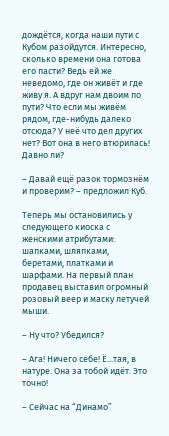дождётся, когда наши пути с Кубом разойдутся. Интересно, сколько времени она готова его пасти? Ведь ей же неведомо, где он живёт и где живу я. А вдруг нам двоим по пути? Что если мы живём рядом, где-нибудь далеко отсюда? У неё что дел других нет? Вот она в него втюрилась! Давно ли?

– Давай ещё разок тормознём и проверим? – предложил Куб.

Теперь мы остановились у следующего киоска с женскими атрибутами: шапками, шляпками, беретами, платками и шарфами. На первый план продавец выставил огромный розовый веер и маску летучей мыши.

– Ну что? Убедился?

– Ага! Ничего себе! Ё...тая, в натуре. Она за тобой идёт. Это точно!

– Сейчас на “Динамо”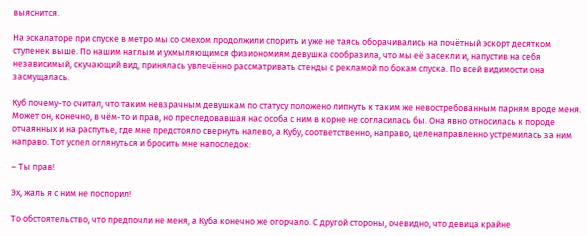выяснится.

На эскалаторе при спуске в метро мы со смехом продолжили спорить и уже не таясь оборачивались на почётный эскорт десятком ступенек выше. По нашим наглым и ухмыляющимся физиономиям девушка сообразила, что мы её засекли и, напустив на себя независимый, скучающий вид, принялась увлечённо рассматривать стенды с рекламой по бокам спуска. По всей видимости она засмущалась.

Куб почему-то считал, что таким невзрачным девушкам по статусу положено липнуть к таким же невостребованным парням вроде меня. Может он, конечно, в чём-то и прав, но преследовавшая нас особа с ним в корне не согласилась бы. Она явно относилась к породе отчаянных и на распутье, где мне предстояло свернуть налево, а Кубу, соответственно, направо, целенаправленно устремилась за ним направо. Тот успел оглянуться и бросить мне напоследок:

– Ты прав!

Эх, жаль я с ним не поспорил!

То обстоятельство, что предпочли не меня, а Куба конечно же огорчало. С другой стороны, очевидно, что девица крайне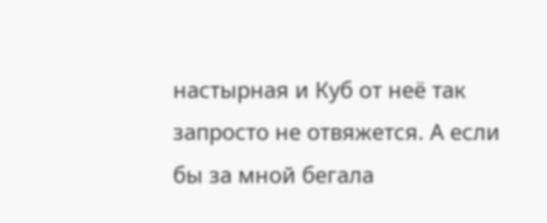настырная и Куб от неё так запросто не отвяжется. А если бы за мной бегала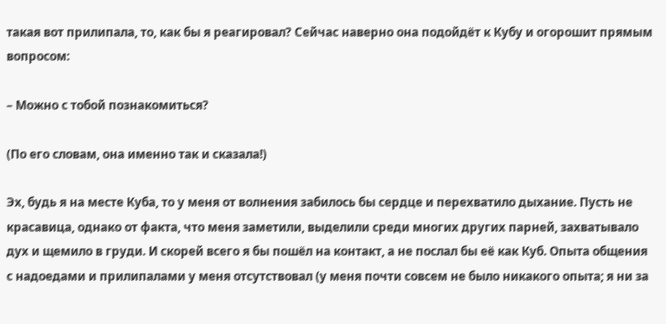такая вот прилипала, то, как бы я реагировал? Сейчас наверно она подойдёт к Кубу и огорошит прямым вопросом:

– Можно с тобой познакомиться?

(По его словам, она именно так и сказала!)

Эх, будь я на месте Куба, то у меня от волнения забилось бы сердце и перехватило дыхание. Пусть не красавица, однако от факта, что меня заметили, выделили среди многих других парней, захватывало дух и щемило в груди. И скорей всего я бы пошёл на контакт, а не послал бы её как Куб. Опыта общения с надоедами и прилипалами у меня отсутствовал (у меня почти совсем не было никакого опыта; я ни за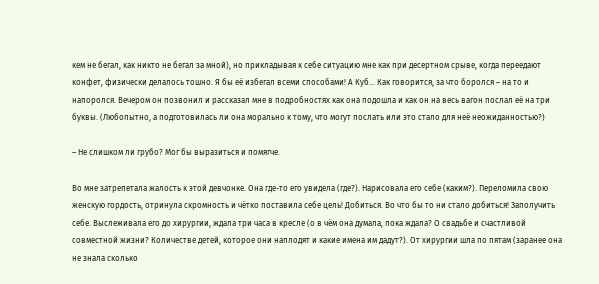кем не бегал, как никто не бегал за мной), но прикладывая к себе ситуацию мне как при десертном срыве, когда переедают конфет, физически делалось тошно. Я бы её избегал всеми способами! А Куб… Как говорится, за что боролся – на то и напоролся. Вечером он позвонил и рассказал мне в подробностях как она подошла и как он на весь вагон послал её на три буквы. (Любопытно, а подготовилась ли она морально к тому, что могут послать или это стало для неё неожиданностью?)

– Не слишком ли грубо? Мог бы выразиться и помягче.

Во мне затрепетала жалость к этой девчонке. Она где-то его увидела (где?). Нарисовала его себе (каким?). Переломила свою женскую гордость, отринула скромность и чётко поставила себе цель! Добиться. Во что бы то ни стало добиться! Заполучить себе. Выслеживала его до хирургии, ждала три часа в кресле (о в чём она думала, пока ждала? О свадьбе и счастливой совместной жизни? Количестве детей, которое они наплодят и какие имена им дадут?). От хирургии шла по пятам (заранее она не знала сколько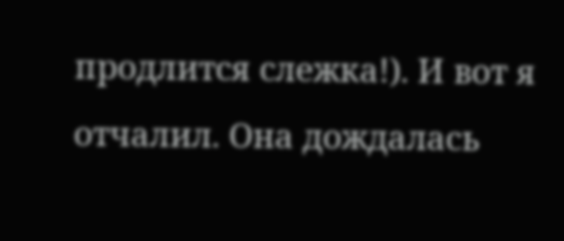продлится слежка!). И вот я отчалил. Она дождалась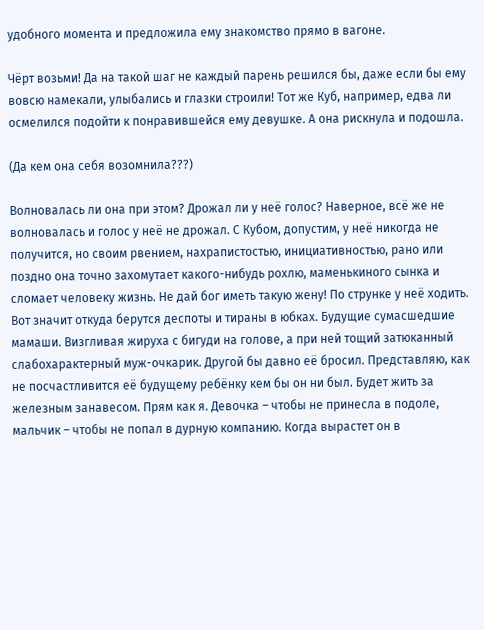удобного момента и предложила ему знакомство прямо в вагоне.

Чёрт возьми! Да на такой шаг не каждый парень решился бы, даже если бы ему вовсю намекали, улыбались и глазки строили! Тот же Куб, например, едва ли осмелился подойти к понравившейся ему девушке. А она рискнула и подошла.

(Да кем она себя возомнила???)

Волновалась ли она при этом? Дрожал ли у неё голос? Наверное, всё же не волновалась и голос у неё не дрожал. С Кубом, допустим, у неё никогда не получится, но своим рвением, нахрапистостью, инициативностью, рано или поздно она точно захомутает какого-нибудь рохлю, маменькиного сынка и сломает человеку жизнь. Не дай бог иметь такую жену! По струнке у неё ходить. Вот значит откуда берутся деспоты и тираны в юбках. Будущие сумасшедшие мамаши. Визгливая жируха с бигуди на голове, а при ней тощий затюканный слабохарактерный муж-очкарик. Другой бы давно её бросил. Представляю, как не посчастливится её будущему ребёнку кем бы он ни был. Будет жить за железным занавесом. Прям как я. Девочка – чтобы не принесла в подоле, мальчик – чтобы не попал в дурную компанию. Когда вырастет он в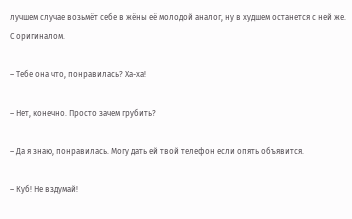лучшем случае возьмёт себе в жёны её молодой аналог, ну в худшем останется с ней же. С оригиналом.

– Тебе она что, понравилась? Ха-ха!

– Нет, конечно. Просто зачем грубить?

– Да я знаю, понравилась. Могу дать ей твой телефон если опять объявится.

– Куб! Не вздумай!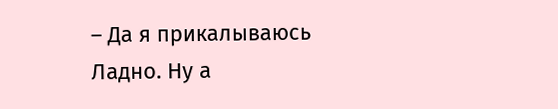– Да я прикалываюсь Ладно. Ну а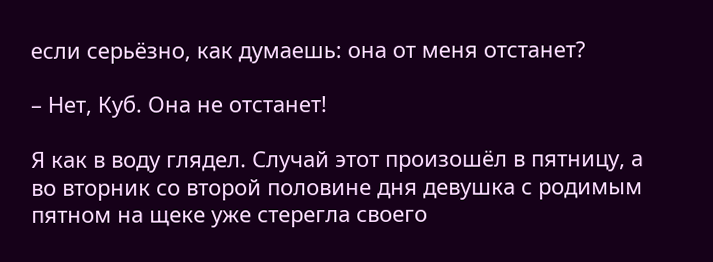если серьёзно, как думаешь: она от меня отстанет?

– Нет, Куб. Она не отстанет!

Я как в воду глядел. Случай этот произошёл в пятницу, а во вторник со второй половине дня девушка с родимым пятном на щеке уже стерегла своего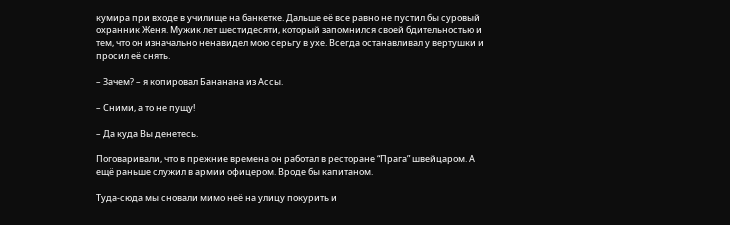кумира при входе в училище на банкетке. Дальше её все равно не пустил бы суровый охранник Женя. Мужик лет шестидесяти, который запомнился своей бдительностью и тем, что он изначально ненавидел мою серьгу в ухе. Всегда останавливал у вертушки и просил её снять.

– Зачем? – я копировал Бананана из Ассы.

– Сними, а то не пущу!

– Да куда Вы денетесь.

Поговаривали, что в прежние времена он работал в ресторане “Прага” швейцаром. А ещё раньше служил в армии офицером. Вроде бы капитаном.

Туда-сюда мы сновали мимо неё на улицу покурить и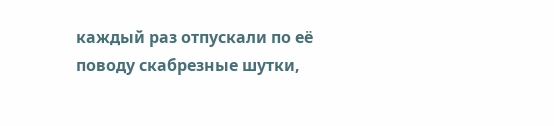каждый раз отпускали по её поводу скабрезные шутки,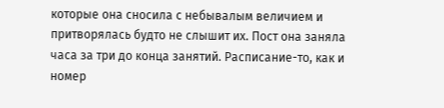которые она сносила с небывалым величием и притворялась будто не слышит их. Пост она заняла часа за три до конца занятий. Расписание-то, как и номер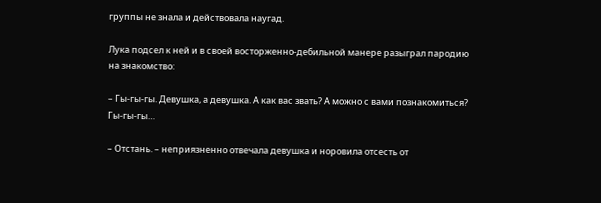группы не знала и действовала наугад.

Лука подсел к ней и в своей восторженно-дебильной манере разыграл пародию на знакомство:

– Гы-гы-гы. Девушка, а девушка. А как вас звать? А можно с вами познакомиться? Гы-гы-гы…

– Отстань. – неприязненно отвечала девушка и норовила отсесть от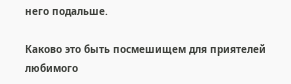него подальше.

Каково это быть посмешищем для приятелей любимого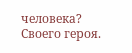человека? Своего героя.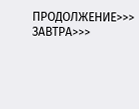ПРОДОЛЖЕНИЕ>>> ЗАВТРА>>>